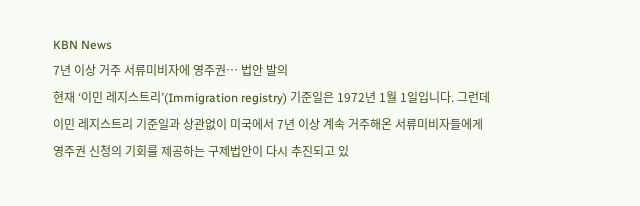KBN News
7년 이상 거주 서류미비자에 영주권… 법안 발의
현재 ‘이민 레지스트리’(Immigration registry) 기준일은 1972년 1월 1일입니다. 그런데 이민 레지스트리 기준일과 상관없이 미국에서 7년 이상 계속 거주해온 서류미비자들에게 영주권 신청의 기회를 제공하는 구제법안이 다시 추진되고 있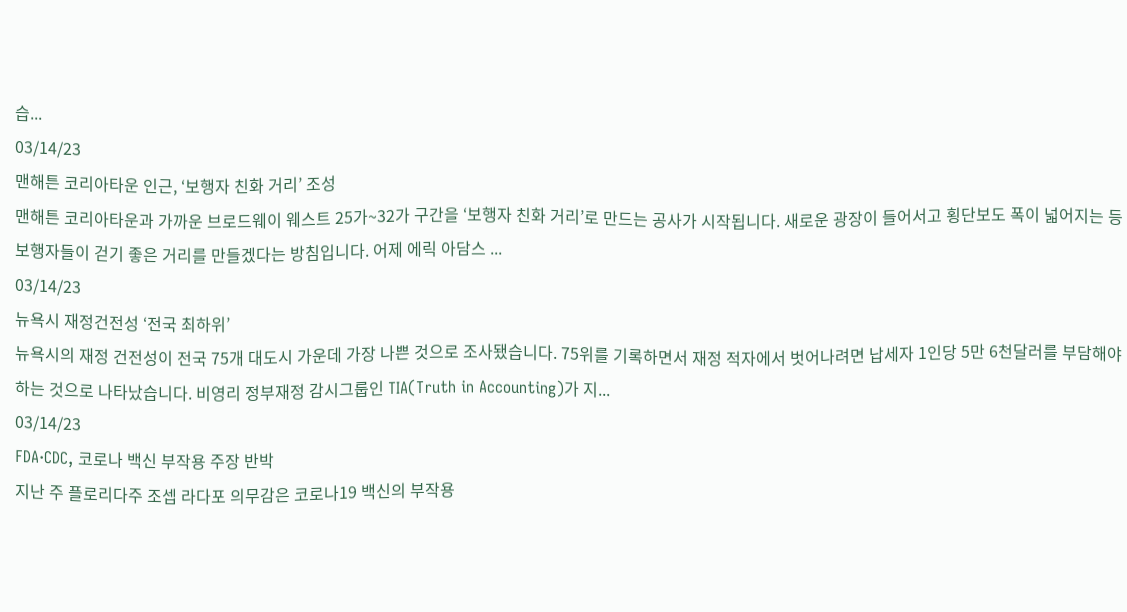습...
03/14/23
맨해튼 코리아타운 인근, ‘보행자 친화 거리’ 조성
맨해튼 코리아타운과 가까운 브로드웨이 웨스트 25가~32가 구간을 ‘보행자 친화 거리’로 만드는 공사가 시작됩니다. 새로운 광장이 들어서고 횡단보도 폭이 넓어지는 등 보행자들이 걷기 좋은 거리를 만들겠다는 방침입니다. 어제 에릭 아담스 ...
03/14/23
뉴욕시 재정건전성 ‘전국 최하위’
뉴욕시의 재정 건전성이 전국 75개 대도시 가운데 가장 나쁜 것으로 조사됐습니다. 75위를 기록하면서 재정 적자에서 벗어나려면 납세자 1인당 5만 6천달러를 부담해야 하는 것으로 나타났습니다. 비영리 정부재정 감시그룹인 TIA(Truth in Accounting)가 지...
03/14/23
FDA·CDC, 코로나 백신 부작용 주장 반박
지난 주 플로리다주 조셉 라다포 의무감은 코로나19 백신의 부작용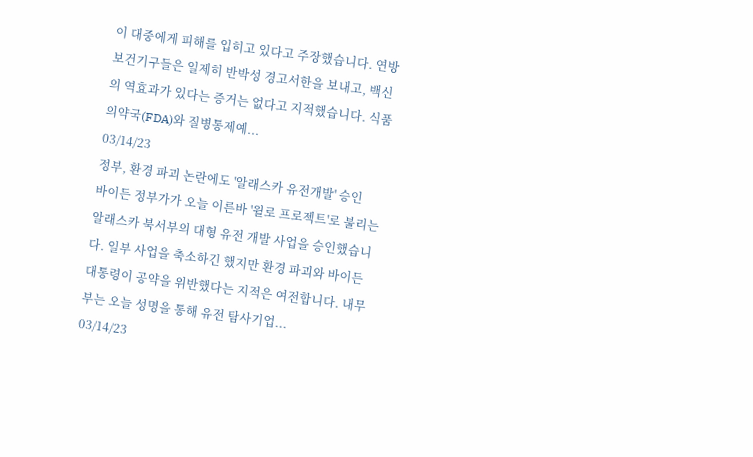이 대중에게 피해를 입히고 있다고 주장했습니다. 연방 보건기구들은 일제히 반박성 경고서한을 보내고, 백신의 역효과가 있다는 증거는 없다고 지적했습니다. 식품의약국(FDA)와 질병통제예...
03/14/23
정부, 환경 파괴 논란에도 '알래스카 유전개발' 승인
바이든 정부가가 오늘 이른바 '윌로 프로젝트'로 불리는 알래스카 북서부의 대형 유전 개발 사업을 승인했습니다. 일부 사업을 축소하긴 했지만 환경 파괴와 바이든 대통령이 공약을 위반했다는 지적은 여전합니다. 내무부는 오늘 성명을 통해 유전 탐사기업...
03/14/23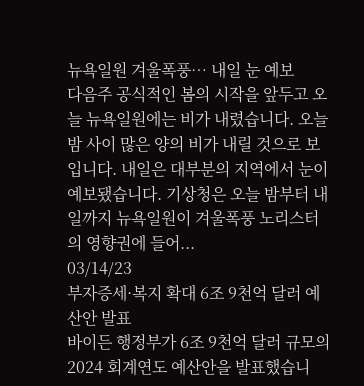뉴욕일원 겨울폭풍… 내일 눈 예보
다음주 공식적인 봄의 시작을 앞두고 오늘 뉴욕일원에는 비가 내렸습니다. 오늘 밤 사이 많은 양의 비가 내릴 것으로 보입니다. 내일은 대부분의 지역에서 눈이 예보됐습니다. 기상청은 오늘 밤부터 내일까지 뉴욕일원이 겨울폭풍 노리스터의 영향권에 들어...
03/14/23
부자증세·복지 확대 6조 9천억 달러 예산안 발표
바이든 행정부가 6조 9천억 달러 규모의 2024 회계연도 예산안을 발표했습니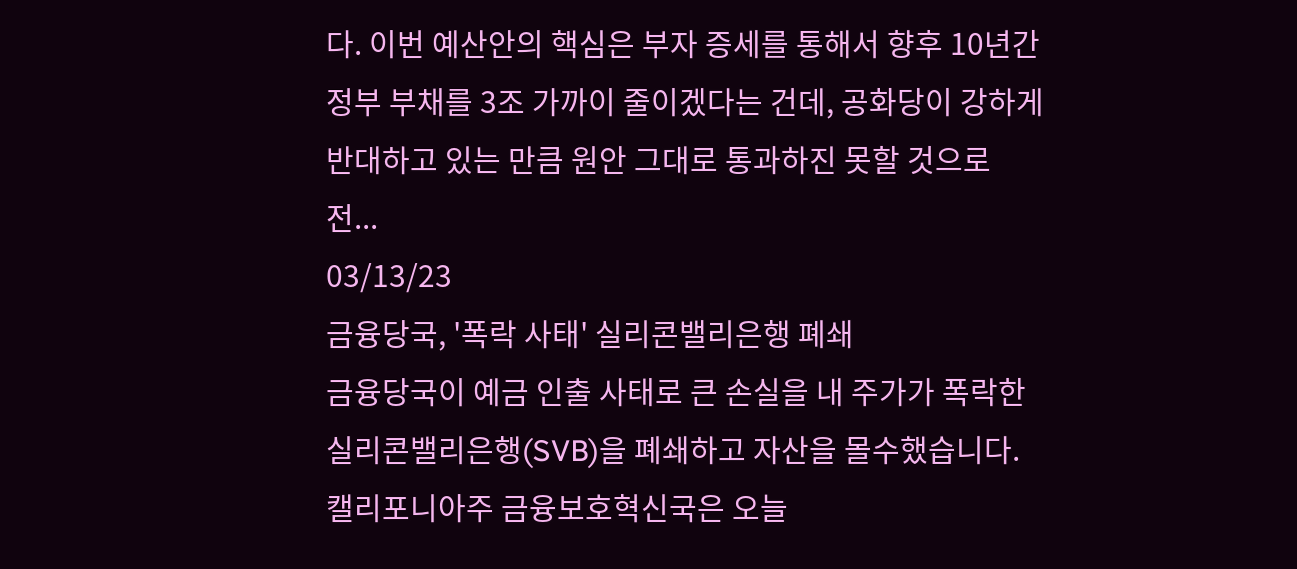다. 이번 예산안의 핵심은 부자 증세를 통해서 향후 10년간 정부 부채를 3조 가까이 줄이겠다는 건데, 공화당이 강하게 반대하고 있는 만큼 원안 그대로 통과하진 못할 것으로 전...
03/13/23
금융당국, '폭락 사태' 실리콘밸리은행 폐쇄
금융당국이 예금 인출 사태로 큰 손실을 내 주가가 폭락한 실리콘밸리은행(SVB)을 폐쇄하고 자산을 몰수했습니다. 캘리포니아주 금융보호혁신국은 오늘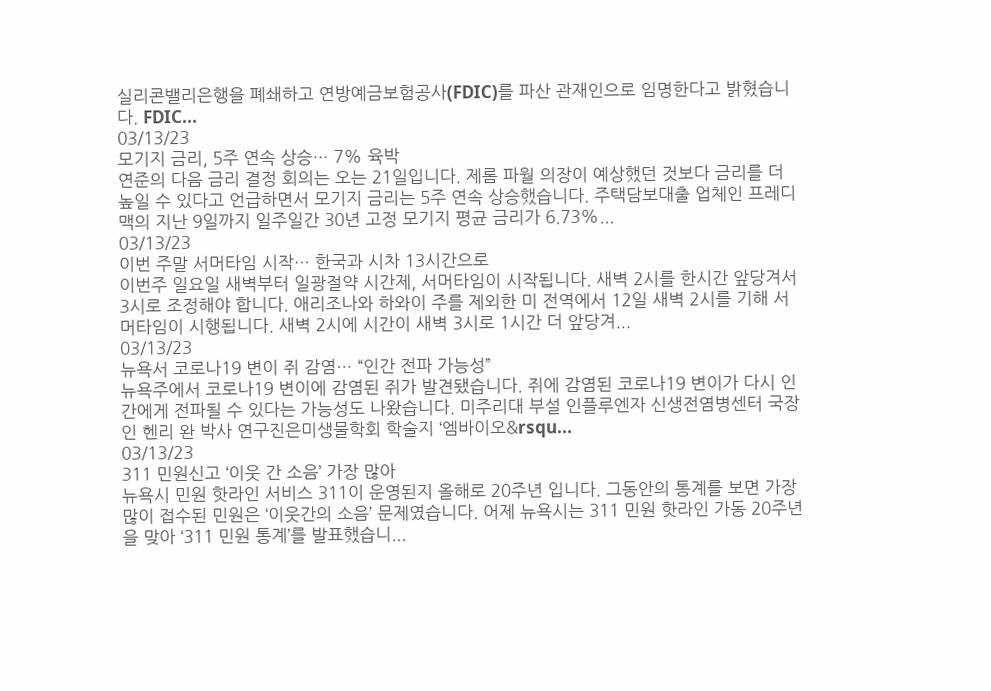실리콘밸리은행을 폐쇄하고 연방예금보험공사(FDIC)를 파산 관재인으로 임명한다고 밝혔습니다. FDIC...
03/13/23
모기지 금리, 5주 연속 상승… 7% 육박
연준의 다음 금리 결정 회의는 오는 21일입니다. 제롬 파월 의장이 예상했던 것보다 금리를 더 높일 수 있다고 언급하면서 모기지 금리는 5주 연속 상승했습니다. 주택담보대출 업체인 프레디맥의 지난 9일까지 일주일간 30년 고정 모기지 평균 금리가 6.73%...
03/13/23
이번 주말 서머타임 시작… 한국과 시차 13시간으로
이번주 일요일 새벽부터 일광절약 시간제, 서머타임이 시작됩니다. 새벽 2시를 한시간 앞당겨서 3시로 조정해야 합니다. 애리조나와 하와이 주를 제외한 미 전역에서 12일 새벽 2시를 기해 서머타임이 시행됩니다. 새벽 2시에 시간이 새벽 3시로 1시간 더 앞당겨...
03/13/23
뉴욕서 코로나19 변이 쥐 감염… “인간 전파 가능성”
뉴욕주에서 코로나19 변이에 감염된 쥐가 발견됐습니다. 쥐에 감염된 코로나19 변이가 다시 인간에게 전파될 수 있다는 가능성도 나왔습니다. 미주리대 부설 인플루엔자 신생전염병센터 국장인 헨리 완 박사 연구진은미생물학회 학술지 ‘엠바이오&rsqu...
03/13/23
311 민원신고 ‘이웃 간 소음’ 가장 많아
뉴욕시 민원 핫라인 서비스 311이 운영된지 올해로 20주년 입니다. 그동안의 통계를 보면 가장 많이 접수된 민원은 ‘이웃간의 소음’ 문제였습니다. 어제 뉴욕시는 311 민원 핫라인 가동 20주년을 맞아 ‘311 민원 통계’를 발표했습니...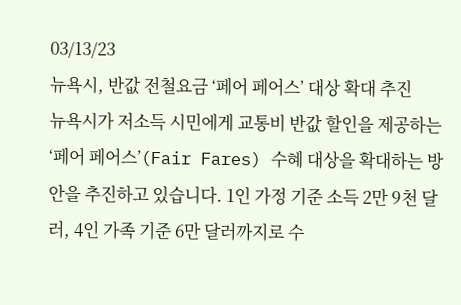03/13/23
뉴욕시, 반값 전철요금 ‘페어 페어스’ 대상 확대 추진
뉴욕시가 저소득 시민에게 교통비 반값 할인을 제공하는 ‘페어 페어스’(Fair Fares) 수혜 대상을 확대하는 방안을 추진하고 있습니다. 1인 가정 기준 소득 2만 9천 달러, 4인 가족 기준 6만 달러까지로 수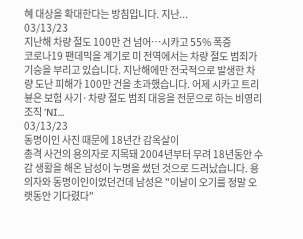혜 대상을 확대한다는 방침입니다. 지난...
03/13/23
지난해 차량 절도 100만 건 넘어…시카고 55% 폭증
코로나19 팬데믹을 계기로 미 전역에서는 차량 절도 범죄가 기승을 부리고 있습니다. 지난해에만 전국적으로 발생한 차량 도난 피해가 100만 건을 초과했습니다. 어제 시카고 트리뷴은 보험 사기·차량 절도 범죄 대응을 전문으로 하는 비영리조직 'NI...
03/13/23
동명이인 사진 때문에 18년간 감옥살이
총격 사건의 용의자로 지목돼 2004년부터 무려 18년동안 수감 생활을 해온 남성이 누명을 썼던 것으로 드러났습니다. 용의자와 동명이인이었던건데 남성은 "이날이 오기를 정말 오랫동안 기다렸다"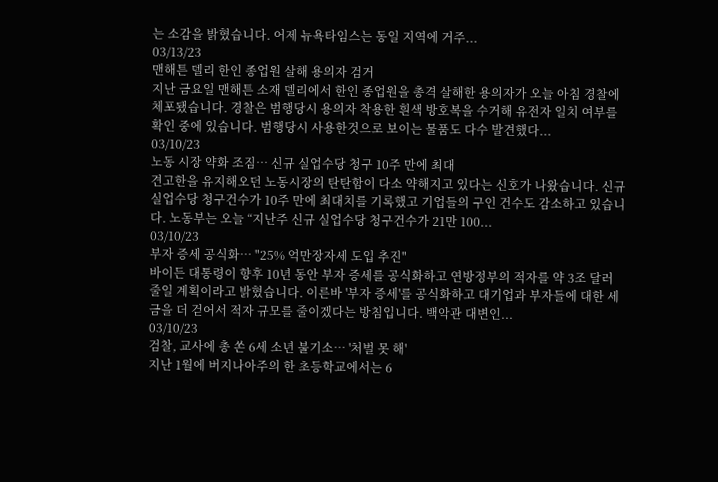는 소감을 밝혔습니다. 어제 뉴욕타임스는 동일 지역에 거주...
03/13/23
맨해튼 델리 한인 종업원 살해 용의자 검거
지난 금요일 맨해튼 소재 델리에서 한인 종업원을 총격 살해한 용의자가 오늘 아침 경찰에 체포됐습니다. 경찰은 범행당시 용의자 착용한 흰색 방호복을 수거해 유전자 일치 여부를 확인 중에 있습니다. 범행당시 사용한것으로 보이는 물품도 다수 발견했다...
03/10/23
노동 시장 약화 조짐… 신규 실업수당 청구 10주 만에 최대
견고한을 유지해오던 노동시장의 탄탄함이 다소 약해지고 있다는 신호가 나왔습니다. 신규 실업수당 청구건수가 10주 만에 최대치를 기록했고 기업들의 구인 건수도 감소하고 있습니다. 노동부는 오늘 “지난주 신규 실업수당 청구건수가 21만 100...
03/10/23
부자 증세 공식화… "25% 억만장자세 도입 추진"
바이든 대통령이 향후 10년 동안 부자 증세를 공식화하고 연방정부의 적자를 약 3조 달러 줄일 계획이라고 밝혔습니다. 이른바 '부자 증세'를 공식화하고 대기업과 부자들에 대한 세금을 더 걷어서 적자 규모를 줄이겠다는 방침입니다. 백악관 대변인...
03/10/23
검찰, 교사에 총 쏜 6세 소년 불기소… '처벌 못 해'
지난 1월에 버지나아주의 한 초등학교에서는 6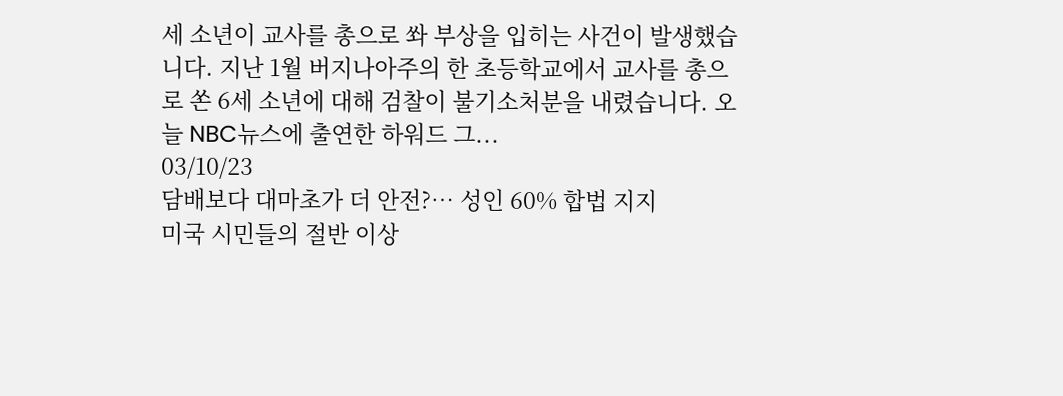세 소년이 교사를 총으로 쏴 부상을 입히는 사건이 발생했습니다. 지난 1월 버지나아주의 한 초등학교에서 교사를 총으로 쏜 6세 소년에 대해 검찰이 불기소처분을 내렸습니다. 오늘 NBC뉴스에 출연한 하워드 그...
03/10/23
담배보다 대마초가 더 안전?… 성인 60% 합법 지지
미국 시민들의 절반 이상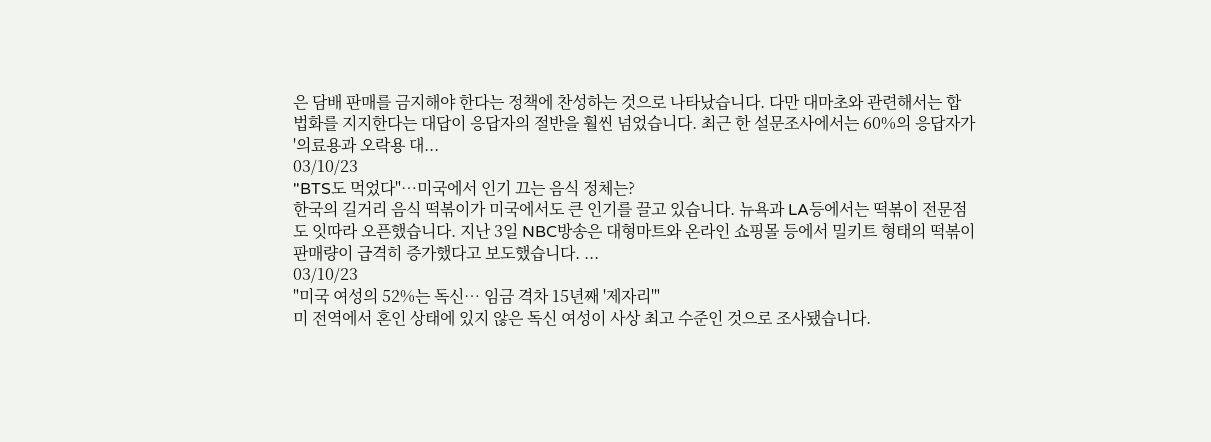은 담배 판매를 금지해야 한다는 정책에 찬성하는 것으로 나타났습니다. 다만 대마초와 관련해서는 합법화를 지지한다는 대답이 응답자의 절반을 훨씬 넘었습니다. 최근 한 설문조사에서는 60%의 응답자가 '의료용과 오락용 대...
03/10/23
"BTS도 먹었다"…미국에서 인기 끄는 음식 정체는?
한국의 길거리 음식 떡볶이가 미국에서도 큰 인기를 끌고 있습니다. 뉴욕과 LA등에서는 떡볶이 전문점도 잇따라 오픈했습니다. 지난 3일 NBC방송은 대형마트와 온라인 쇼핑몰 등에서 밀키트 형태의 떡볶이 판매량이 급격히 증가했다고 보도했습니다. ...
03/10/23
"미국 여성의 52%는 독신… 임금 격차 15년째 '제자리'"
미 전역에서 혼인 상태에 있지 않은 독신 여성이 사상 최고 수준인 것으로 조사됐습니다.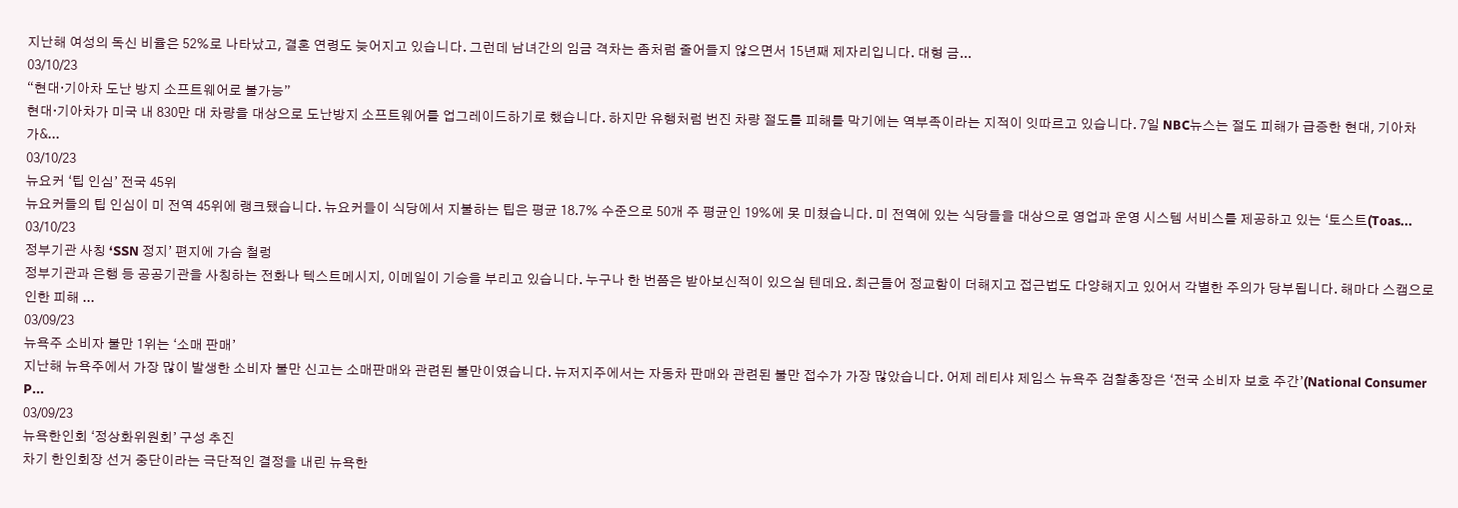지난해 여성의 독신 비율은 52%로 나타났고, 결혼 연령도 늦어지고 있습니다. 그런데 남녀간의 임금 격차는 좀처럼 줄어들지 않으면서 15년째 제자리입니다. 대형 금...
03/10/23
“현대·기아차 도난 방지 소프트웨어로 불가능”
현대·기아차가 미국 내 830만 대 차량을 대상으로 도난방지 소프트웨어를 업그레이드하기로 했습니다. 하지만 유행처럼 번진 차량 절도를 피해를 막기에는 역부족이라는 지적이 잇따르고 있습니다. 7일 NBC뉴스는 절도 피해가 급증한 현대, 기아차가&...
03/10/23
뉴요커 ‘팁 인심’ 전국 45위
뉴요커들의 팁 인심이 미 전역 45위에 랭크됐습니다. 뉴요커들이 식당에서 지불하는 팁은 평균 18.7% 수준으로 50개 주 평균인 19%에 못 미쳤습니다. 미 전역에 있는 식당들을 대상으로 영업과 운영 시스템 서비스를 제공하고 있는 ‘토스트(Toas...
03/10/23
정부기관 사칭 ‘SSN 정지’ 편지에 가슴 철렁
정부기관과 은행 등 공공기관을 사칭하는 전화나 텍스트메시지, 이메일이 기승을 부리고 있습니다. 누구나 한 번쯤은 받아보신적이 있으실 텐데요. 최근들어 정교함이 더해지고 접근법도 다양해지고 있어서 각별한 주의가 당부됩니다. 해마다 스캠으로 인한 피해 ...
03/09/23
뉴욕주 소비자 불만 1위는 ‘소매 판매’
지난해 뉴욕주에서 가장 많이 발생한 소비자 불만 신고는 소매판매와 관련된 불만이였습니다. 뉴저지주에서는 자동차 판매와 관련된 불만 접수가 가장 많았습니다. 어제 레티샤 제임스 뉴욕주 검찰총장은 ‘전국 소비자 보호 주간’(National Consumer P...
03/09/23
뉴욕한인회 ‘정상화위원회’ 구성 추진
차기 한인회장 선거 중단이라는 극단적인 결정을 내린 뉴욕한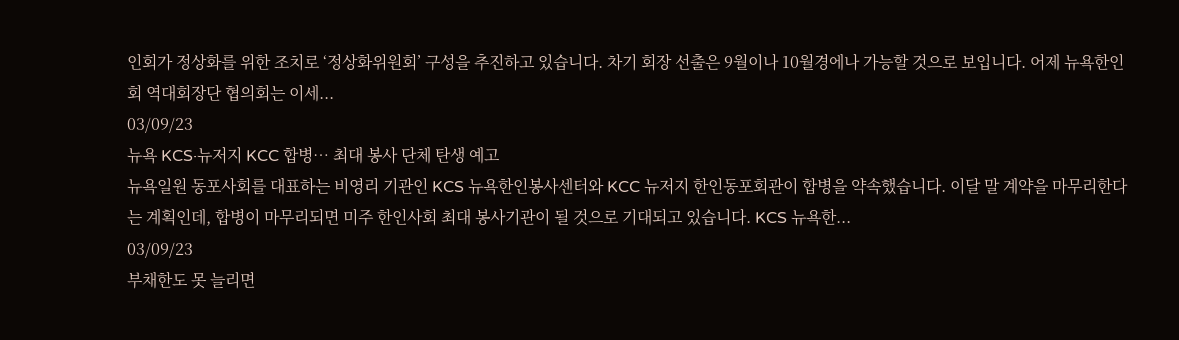인회가 정상화를 위한 조치로 ‘정상화위원회’ 구성을 추진하고 있습니다. 차기 회장 선출은 9월이나 10월경에나 가능할 것으로 보입니다. 어제 뉴욕한인회 역대회장단 협의회는 이세...
03/09/23
뉴욕 KCS·뉴저지 KCC 합병… 최대 봉사 단체 탄생 예고
뉴욕일원 동포사회를 대표하는 비영리 기관인 KCS 뉴욕한인봉사센터와 KCC 뉴저지 한인동포회관이 합병을 약속했습니다. 이달 말 계약을 마무리한다는 계획인데, 합병이 마무리되면 미주 한인사회 최대 봉사기관이 될 것으로 기대되고 있습니다. KCS 뉴욕한...
03/09/23
부채한도 못 늘리면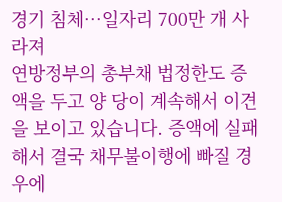경기 침체…일자리 700만 개 사라져
연방정부의 총부채 법정한도 증액을 두고 양 당이 계속해서 이견을 보이고 있습니다. 증액에 실패해서 결국 채무불이행에 빠질 경우에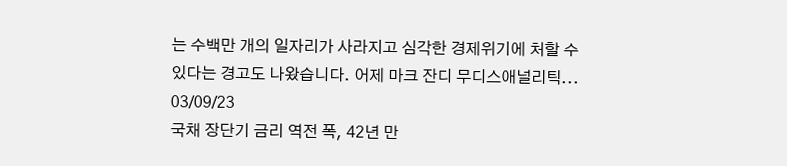는 수백만 개의 일자리가 사라지고 심각한 경제위기에 처할 수 있다는 경고도 나왔습니다. 어제 마크 잔디 무디스애널리틱...
03/09/23
국채 장단기 금리 역전 폭, 42년 만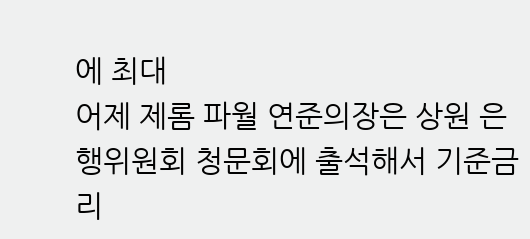에 최대
어제 제롬 파월 연준의장은 상원 은행위원회 청문회에 출석해서 기준금리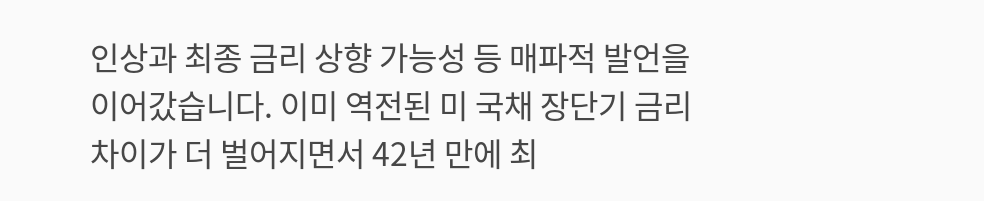인상과 최종 금리 상향 가능성 등 매파적 발언을 이어갔습니다. 이미 역전된 미 국채 장단기 금리 차이가 더 벌어지면서 42년 만에 최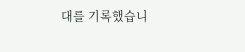대를 기록했습니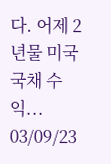다. 어제 2년물 미국 국채 수익...
03/09/23